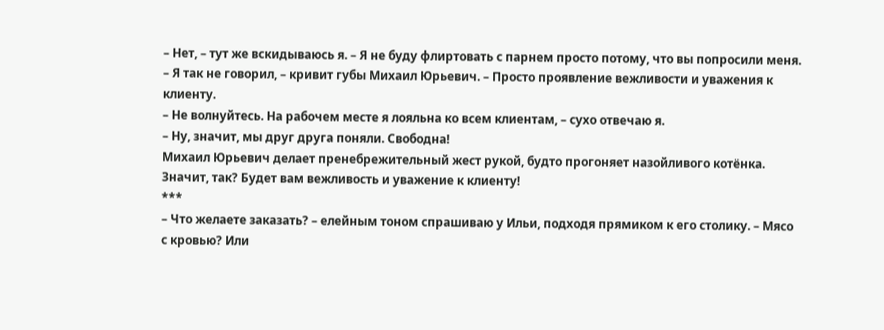– Нет, – тут же вскидываюсь я. – Я не буду флиртовать с парнем просто потому, что вы попросили меня.
– Я так не говорил, – кривит губы Михаил Юрьевич. – Просто проявление вежливости и уважения к клиенту.
– Не волнуйтесь. На рабочем месте я лояльна ко всем клиентам, – сухо отвечаю я.
– Ну, значит, мы друг друга поняли. Свободна!
Михаил Юрьевич делает пренебрежительный жест рукой, будто прогоняет назойливого котёнка. Значит, так? Будет вам вежливость и уважение к клиенту!
***
– Что желаете заказать? – елейным тоном спрашиваю у Ильи, подходя прямиком к его столику. – Мясо с кровью? Или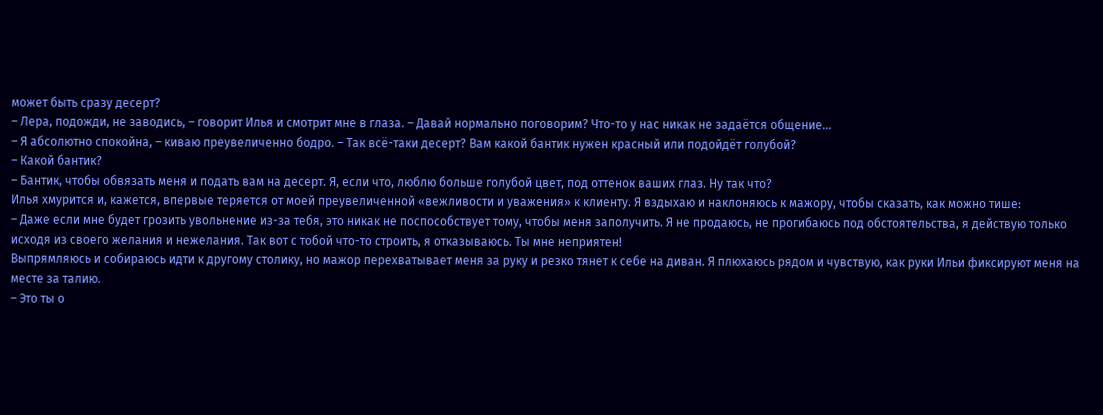может быть сразу десерт?
– Лера, подожди, не заводись, – говорит Илья и смотрит мне в глаза. – Давай нормально поговорим? Что-то у нас никак не задаётся общение…
– Я абсолютно спокойна, – киваю преувеличенно бодро. – Так всё-таки десерт? Вам какой бантик нужен красный или подойдёт голубой?
– Какой бантик?
– Бантик, чтобы обвязать меня и подать вам на десерт. Я, если что, люблю больше голубой цвет, под оттенок ваших глаз. Ну так что?
Илья хмурится и, кажется, впервые теряется от моей преувеличенной «вежливости и уважения» к клиенту. Я вздыхаю и наклоняюсь к мажору, чтобы сказать, как можно тише:
– Даже если мне будет грозить увольнение из-за тебя, это никак не поспособствует тому, чтобы меня заполучить. Я не продаюсь, не прогибаюсь под обстоятельства, я действую только исходя из своего желания и нежелания. Так вот с тобой что-то строить, я отказываюсь. Ты мне неприятен!
Выпрямляюсь и собираюсь идти к другому столику, но мажор перехватывает меня за руку и резко тянет к себе на диван. Я плюхаюсь рядом и чувствую, как руки Ильи фиксируют меня на месте за талию.
– Это ты о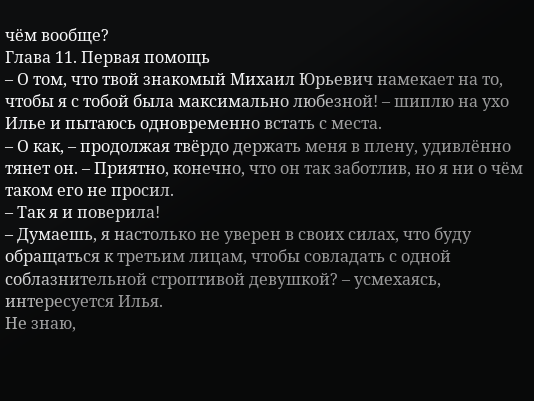чём вообще?
Глава 11. Первая помощь
– О том, что твой знакомый Михаил Юрьевич намекает на то, чтобы я с тобой была максимально любезной! – шиплю на ухо Илье и пытаюсь одновременно встать с места.
– О как, – продолжая твёрдо держать меня в плену, удивлённо тянет он. – Приятно, конечно, что он так заботлив, но я ни о чём таком его не просил.
– Так я и поверила!
– Думаешь, я настолько не уверен в своих силах, что буду обращаться к третьим лицам, чтобы совладать с одной соблазнительной строптивой девушкой? – усмехаясь, интересуется Илья.
Не знаю,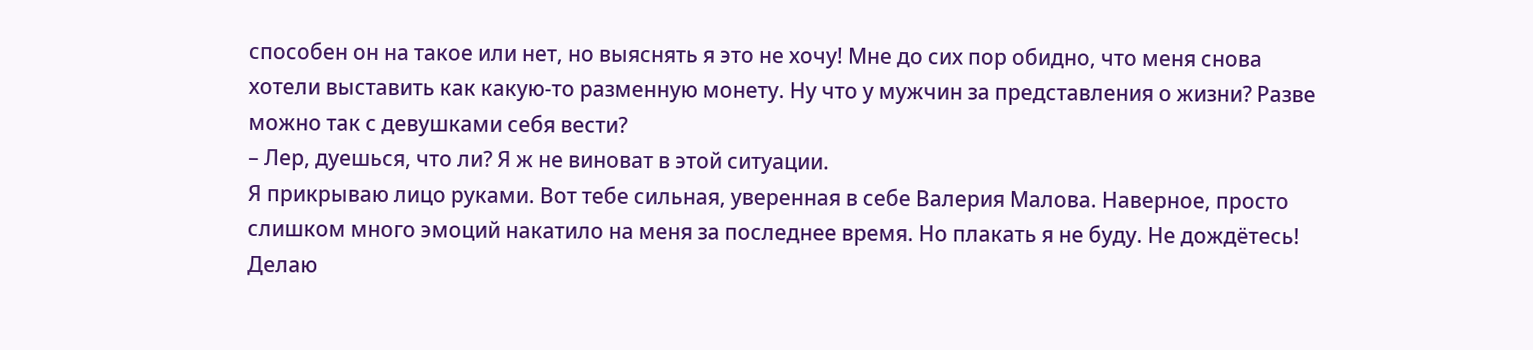способен он на такое или нет, но выяснять я это не хочу! Мне до сих пор обидно, что меня снова хотели выставить как какую-то разменную монету. Ну что у мужчин за представления о жизни? Разве можно так с девушками себя вести?
– Лер, дуешься, что ли? Я ж не виноват в этой ситуации.
Я прикрываю лицо руками. Вот тебе сильная, уверенная в себе Валерия Малова. Наверное, просто слишком много эмоций накатило на меня за последнее время. Но плакать я не буду. Не дождётесь!
Делаю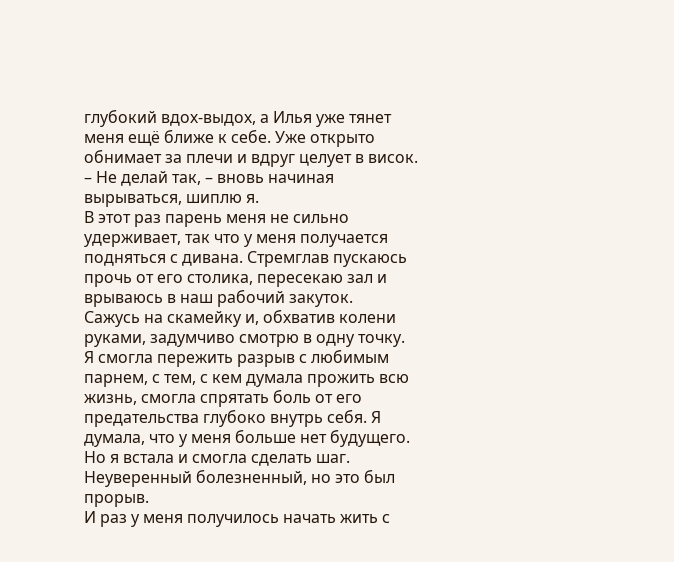глубокий вдох-выдох, а Илья уже тянет меня ещё ближе к себе. Уже открыто обнимает за плечи и вдруг целует в висок.
– Не делай так, – вновь начиная вырываться, шиплю я.
В этот раз парень меня не сильно удерживает, так что у меня получается подняться с дивана. Стремглав пускаюсь прочь от его столика, пересекаю зал и врываюсь в наш рабочий закуток.
Сажусь на скамейку и, обхватив колени руками, задумчиво смотрю в одну точку.
Я смогла пережить разрыв с любимым парнем, с тем, с кем думала прожить всю жизнь, смогла спрятать боль от его предательства глубоко внутрь себя. Я думала, что у меня больше нет будущего. Но я встала и смогла сделать шаг. Неуверенный болезненный, но это был прорыв.
И раз у меня получилось начать жить с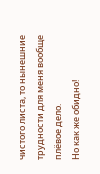чистого листа, то нынешние трудности для меня вообще плёвое дело.
Но как же обидно!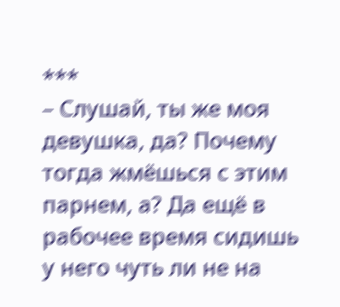***
– Слушай, ты же моя девушка, да? Почему тогда жмёшься с этим парнем, а? Да ещё в рабочее время сидишь у него чуть ли не на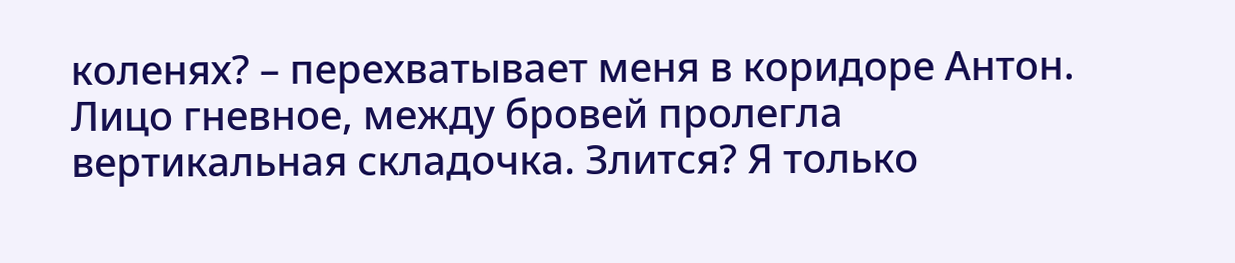коленях? – перехватывает меня в коридоре Антон.
Лицо гневное, между бровей пролегла вертикальная складочка. Злится? Я только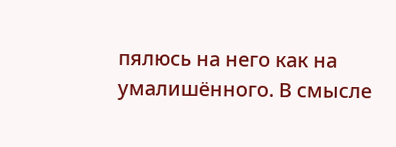пялюсь на него как на умалишённого. В смысле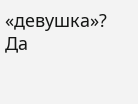«девушка»? Да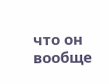что он вообще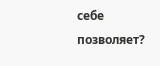себе позволяет?